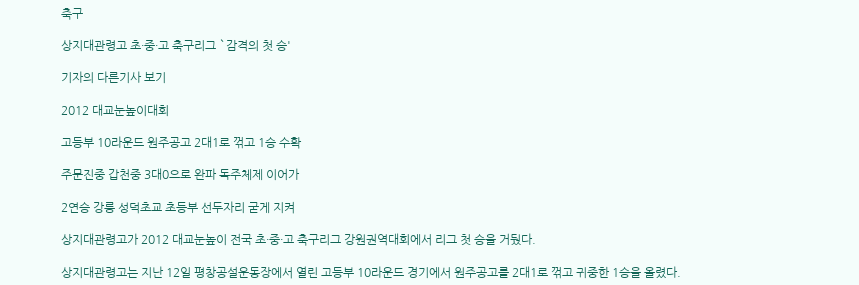축구

상지대관령고 초·중·고 축구리그 `감격의 첫 승'

기자의 다른기사 보기

2012 대교눈높이대회

고등부 10라운드 원주공고 2대1로 꺾고 1승 수확

주문진중 갑천중 3대0으로 완파 독주체제 이어가

2연승 강릉 성덕초교 초등부 선두자리 굳게 지켜

상지대관령고가 2012 대교눈높이 전국 초·중·고 축구리그 강원권역대회에서 리그 첫 승을 거뒀다.

상지대관령고는 지난 12일 평창공설운동장에서 열린 고등부 10라운드 경기에서 원주공고를 2대1로 꺾고 귀중한 1승을 올렸다.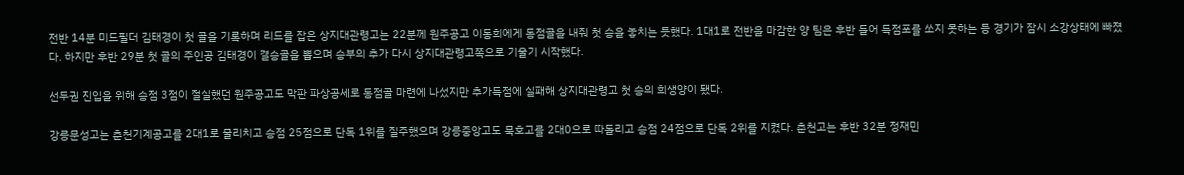전반 14분 미드필더 김태경이 첫 골을 기록하며 리드를 잡은 상지대관령고는 22분께 원주공고 이동희에게 동점골을 내줘 첫 승을 놓치는 듯했다. 1대1로 전반을 마감한 양 팀은 후반 들어 득점포를 쏘지 못하는 등 경기가 잠시 소강상태에 빠졌다. 하지만 후반 29분 첫 골의 주인공 김태경이 결승골을 뽑으며 승부의 추가 다시 상지대관령고쪽으로 기울기 시작했다.

선두권 진입을 위해 승점 3점이 절실했던 원주공고도 막판 파상공세로 동점골 마련에 나섰지만 추가득점에 실패해 상지대관령고 첫 승의 희생양이 됐다.

강릉문성고는 춘천기계공고를 2대1로 물리치고 승점 25점으로 단독 1위를 질주했으며 강릉중앙고도 묵호고를 2대0으로 따돌리고 승점 24점으로 단독 2위를 지켰다. 춘천고는 후반 32분 정재민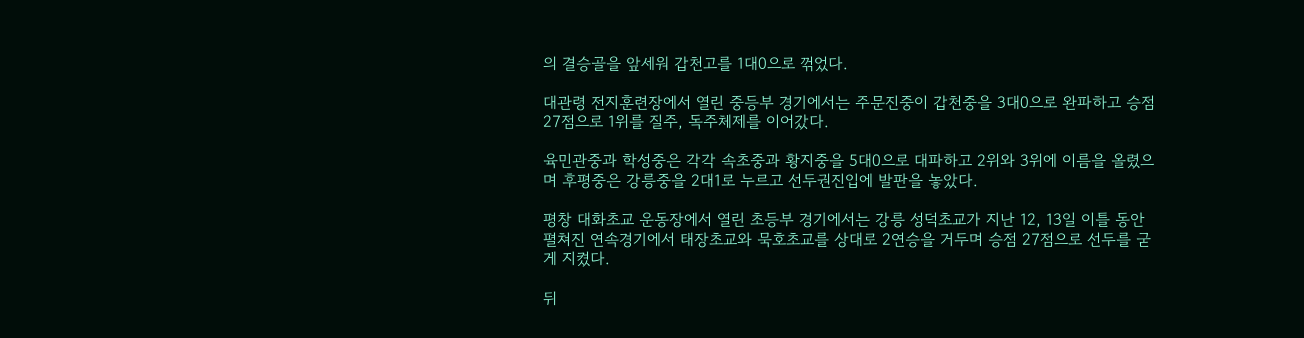의 결승골을 앞세워 갑천고를 1대0으로 꺾었다.

대관령 전지훈련장에서 열린 중등부 경기에서는 주문진중이 갑천중을 3대0으로 완파하고 승점 27점으로 1위를 질주, 독주체제를 이어갔다.

육민관중과 학성중은 각각 속초중과 황지중을 5대0으로 대파하고 2위와 3위에 이름을 올렸으며 후평중은 강릉중을 2대1로 누르고 선두권진입에 발판을 놓았다.

평창 대화초교 운동장에서 열린 초등부 경기에서는 강릉 성덕초교가 지난 12, 13일 이틀 동안 펼쳐진 연속경기에서 태장초교와 묵호초교를 상대로 2연승을 거두며 승점 27점으로 선두를 굳게 지켰다.

뒤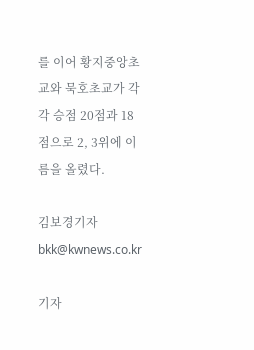를 이어 황지중앙초교와 묵호초교가 각각 승점 20점과 18점으로 2, 3위에 이름을 올렸다.

김보경기자bkk@kwnews.co.kr

기자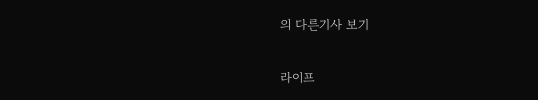의 다른기사 보기

라이프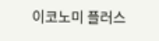이코노미 플러스